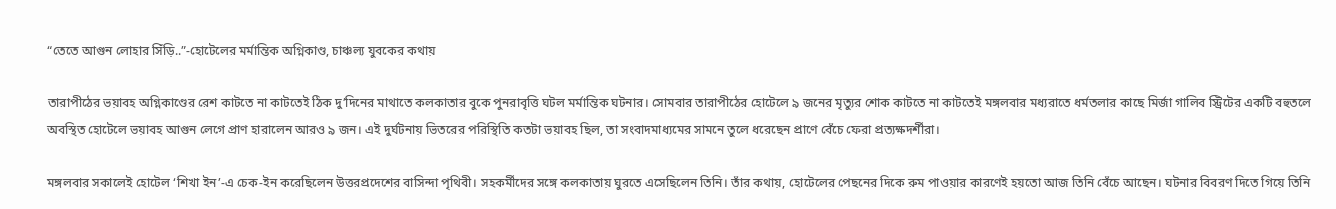“তেতে আগুন লোহার সিঁড়ি..”-হোটেলের মর্মান্তিক অগ্নিকাণ্ড, চাঞ্চল্য যুবকের কথায়

তারাপীঠের ভয়াবহ অগ্নিকাণ্ডের রেশ কাটতে না কাটতেই ঠিক দু’দিনের মাথাতে কলকাতার বুকে পুনরাবৃত্তি ঘটল মর্মান্তিক ঘটনার। সোমবার তারাপীঠের হোটেলে ৯ জনের মৃত্যুর শোক কাটতে না কাটতেই মঙ্গলবার মধ্যরাতে ধর্মতলার কাছে মির্জা গালিব স্ট্রিটের একটি বহুতলে অবস্থিত হোটেলে ভয়াবহ আগুন লেগে প্রাণ হারালেন আরও ৯ জন। এই দুর্ঘটনায় ভিতরের পরিস্থিতি কতটা ভয়াবহ ছিল, তা সংবাদমাধ্যমের সামনে তুলে ধরেছেন প্রাণে বেঁচে ফেরা প্রত্যক্ষদর্শীরা।

মঙ্গলবার সকালেই হোটেল ‘শিখা ইন’-এ চেক-ইন করেছিলেন উত্তরপ্রদেশের বাসিন্দা পৃথিবী। সহকর্মীদের সঙ্গে কলকাতায় ঘুরতে এসেছিলেন তিনি। তাঁর কথায়, হোটেলের পেছনের দিকে রুম পাওয়ার কারণেই হয়তো আজ তিনি বেঁচে আছেন। ঘটনার বিবরণ দিতে গিয়ে তিনি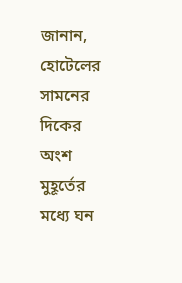জানান, হোটেলের সামনের দিকের অংশ মুহূর্তের মধ্যে ঘন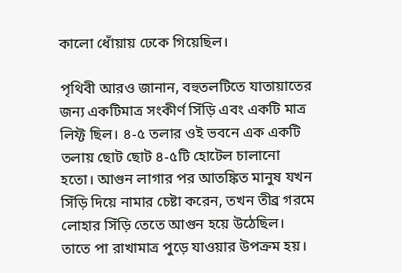কালো ধোঁয়ায় ঢেকে গিয়েছিল।

পৃথিবী আরও জানান, বহুতলটিতে যাতায়াতের জন্য একটিমাত্র সংকীর্ণ সিঁড়ি এবং একটি মাত্র লিফ্ট ছিল। ৪-৫ তলার ওই ভবনে এক একটি তলায় ছোট ছোট ৪-৫টি হোটেল চালানো হতো। আগুন লাগার পর আতঙ্কিত মানুষ যখন সিঁড়ি দিয়ে নামার চেষ্টা করেন, তখন তীব্র গরমে লোহার সিঁড়ি তেতে আগুন হয়ে উঠেছিল। তাতে পা রাখামাত্র পুড়ে যাওয়ার উপক্রম হয়।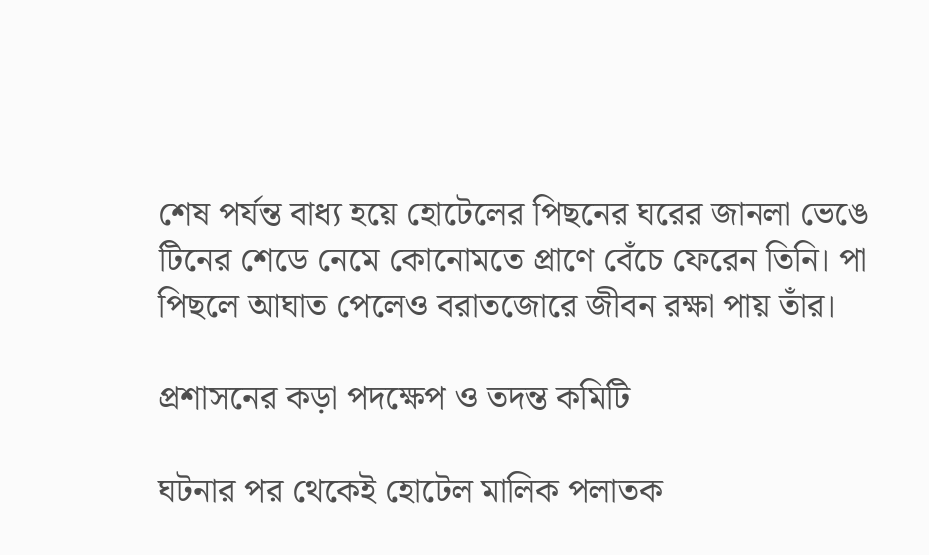শেষ পর্যন্ত বাধ্য হয়ে হোটেলের পিছনের ঘরের জানলা ভেঙে টিনের শেডে নেমে কোনোমতে প্রাণে বেঁচে ফেরেন তিনি। পা পিছলে আঘাত পেলেও বরাতজোরে জীবন রক্ষা পায় তাঁর।

প্রশাসনের কড়া পদক্ষেপ ও তদন্ত কমিটি

ঘটনার পর থেকেই হোটেল মালিক পলাতক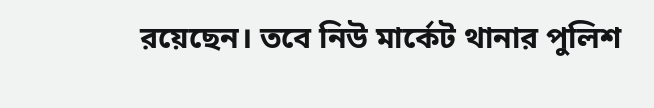রয়েছেন। তবে নিউ মার্কেট থানার পুলিশ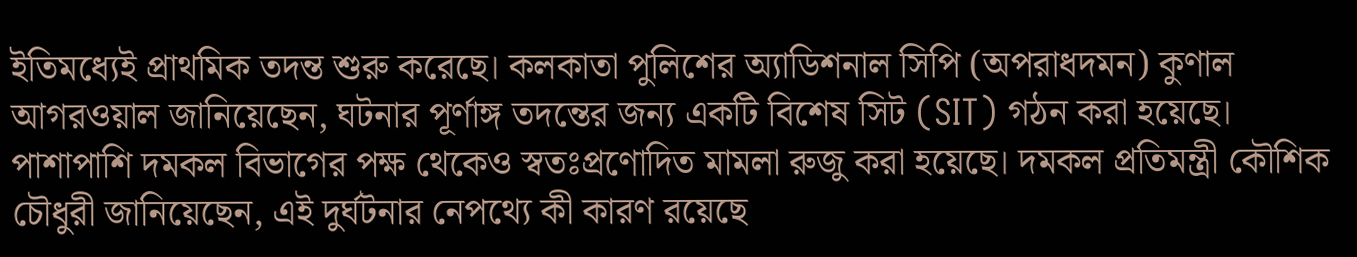ইতিমধ্যেই প্রাথমিক তদন্ত শুরু করেছে। কলকাতা পুলিশের অ্যাডিশনাল সিপি (অপরাধদমন) কুণাল আগরওয়াল জানিয়েছেন, ঘটনার পূর্ণাঙ্গ তদন্তের জন্য একটি বিশেষ সিট (SIT) গঠন করা হয়েছে। পাশাপাশি দমকল বিভাগের পক্ষ থেকেও স্বতঃপ্রণোদিত মামলা রুজু করা হয়েছে। দমকল প্রতিমন্ত্রী কৌশিক চৌধুরী জানিয়েছেন, এই দুর্ঘটনার নেপথ্যে কী কারণ রয়েছে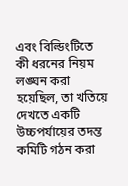এবং বিল্ডিংটিতে কী ধরনের নিয়ম লঙ্ঘন করা হয়েছিল, তা খতিয়ে দেখতে একটি উচ্চপর্যায়ের তদন্ত কমিটি গঠন করা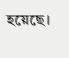হয়েছে।